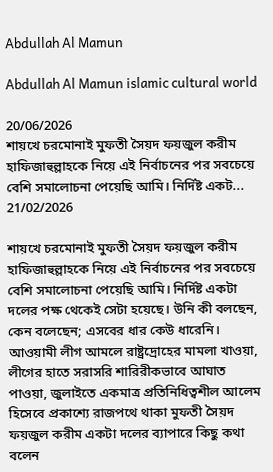Abdullah Al Mamun

Abdullah Al Mamun islamic cultural world

20/06/2026
শায়খে চরমোনাই মুফতী সৈয়দ ফয়জুল করীম হাফিজাহুল্লাহকে নিয়ে এই নির্বাচনের পর সবচেয়ে বেশি সমালোচনা পেয়েছি আমি। নির্দিষ্ট একট...
21/02/2026

শায়খে চরমোনাই মুফতী সৈয়দ ফয়জুল করীম হাফিজাহুল্লাহকে নিয়ে এই নির্বাচনের পর সবচেয়ে বেশি সমালোচনা পেয়েছি আমি। নির্দিষ্ট একটা দলের পক্ষ থেকেই সেটা হয়েছে। উনি কী বলছেন, কেন বলেছেন; এসবের ধার কেউ ধারেনি। আওয়ামী লীগ আমলে রাষ্ট্রদ্রোহের মামলা খাওয়া, লীগের হাতে সরাসরি শারিরীকভাবে আঘাত পাওয়া, জুলাইতে একমাত্র প্রতিনিধিত্বশীল আলেম হিসেবে প্রকাশ্যে রাজপথে থাকা মুফতী সৈয়দ ফয়জুল করীম একটা দলের ব্যাপারে কিছু কথা বলেন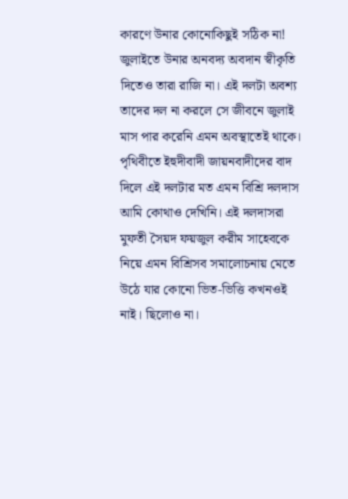কারণে উনার কোনোকিছুই সঠিক না! জুলাইতে উনার অনবদ্য অবদান স্বীকৃতি দিতেও তারা রাজি না। এই দলটা অবশ্য তাদের দল না করলে সে জীবনে জুলাই মাস পার করেনি এমন অবস্থাতেই থাকে। পৃথিবীতে ইহুদীবাদী জায়নবাদীদের বাদ দিলে এই দলটার মত এমন বিশ্রি দলদাস আমি কোথাও দেখিনি। এই দলদাসরা মুফতী সৈয়দ ফয়জুল করীম সাহেবকে নিয়ে এমন বিশ্রিসব সমালোচনায় মেতে উঠে যার কোনো ভিত-ভিত্তি কখনওই নাই। ছিলোও না।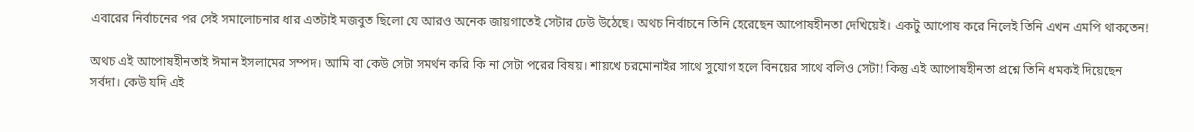এবারের নির্বাচনের পর সেই সমালোচনার ধার এতটাই মজবুত ছিলো যে আরও অনেক জায়গাতেই সেটার ঢেউ উঠেছে। অথচ নির্বাচনে তিনি হেরেছেন আপোষহীনতা দেখিয়েই। একটু আপোষ করে নিলেই তিনি এখন এমপি থাকতেন!

অথচ এই আপোষহীনতাই ঈমান ইসলামের সম্পদ। আমি বা কেউ সেটা সমর্থন করি কি না সেটা পরের বিষয়। শায়খে চরমোনাইর সাথে সুযোগ হলে বিনয়ের সাথে বলিও সেটা! কিন্তু এই আপোষহীনতা প্রশ্নে তিনি ধমকই দিয়েছেন সর্বদা। কেউ যদি এই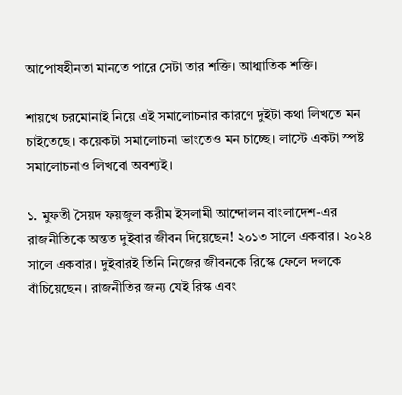আপোষহীনতা মানতে পারে সেটা তার শক্তি। আধ্মাতিক শক্তি।

শায়খে চরমোনাই নিয়ে এই সমালোচনার কারণে দুইটা কথা লিখতে মন চাইতেছে। কয়েকটা সমালোচনা ভাংতেও মন চাচ্ছে। লাস্টে একটা স্পষ্ট সমালোচনাও লিখবো অবশ্যই।

১. মুফতী সৈয়দ ফয়জুল করীম ইসলামী আন্দোলন বাংলাদেশ-এর রাজনীতিকে অন্তত দুইবার জীবন দিয়েছেন! ২০১৩ সালে একবার। ২০২৪ সালে একবার। দুইবারই তিনি নিজের জীবনকে রিস্কে ফেলে দলকে বাঁচিয়েছেন। রাজনীতির জন্য যেই রিস্ক এবং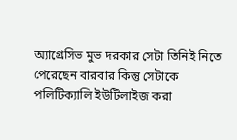অ্যাগ্রেসিভ মুভ দরকার সেটা তিনিই নিতে পেরেছেন বারবার কিন্তু সেটাকে পলিটিক্যালি ইউটিলাইজ করা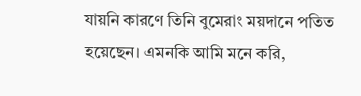যায়নি কারণে তিনি বুমেরাং ময়দানে পতিত হয়েছেন। এমনকি আমি মনে করি,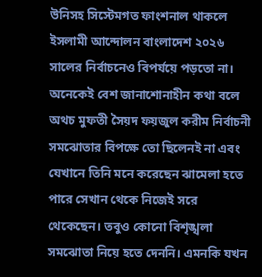উনিসহ সিস্টেমগত ফাংশনাল থাকলে ইসলামী আন্দোলন বাংলাদেশ ২০২৬ সালের নির্বাচনেও বিপর্যয়ে পড়তো না। অনেকেই বেশ জানাশোনাহীন কথা বলে অথচ মুফতী সৈয়দ ফয়জুল করীম নির্বাচনী সমঝোতার বিপক্ষে তো ছিলেনই না এবং যেখানে তিনি মনে করেছেন ঝামেলা হতে পারে সেখান থেকে নিজেই সরে থেকেছেন। তবুও কোনো বিশৃঙ্খলা সমঝোতা নিয়ে হতে দেননি। এমনকি যখন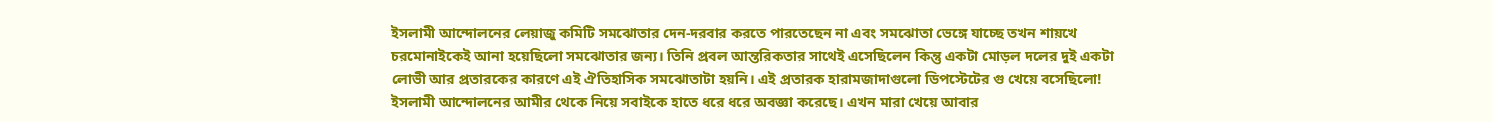ইসলামী আন্দোলনের লেয়াজু কমিটি সমঝোতার দেন-দরবার করতে পারতেছেন না এবং সমঝোতা ভেঙ্গে যাচ্ছে তখন শায়খে চরমোনাইকেই আনা হয়েছিলো সমঝোতার জন্য। তিনি প্রবল আন্তরিকতার সাথেই এসেছিলেন কিন্তু একটা মোড়ল দলের দুই একটা লোভী আর প্রতারকের কারণে এই ঐতিহাসিক সমঝোতাটা হয়নি। এই প্রতারক হারামজাদাগুলো ডিপস্টেটের গু খেয়ে বসেছিলো! ইসলামী আন্দোলনের আমীর থেকে নিয়ে সবাইকে হাতে ধরে ধরে অবজ্ঞা করেছে। এখন মারা খেয়ে আবার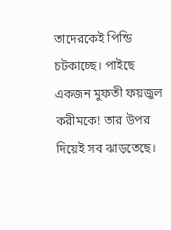তাদেরকেই পিন্ডি চটকাচ্ছে। পাইছে একজন মুফতী ফয়জুল করীমকে! তার উপর দিয়েই সব ঝাড়তেছে।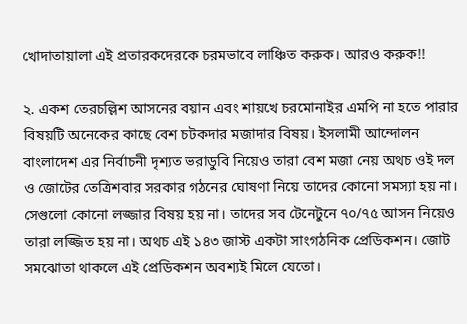খোদাতায়ালা এই প্রতারকদেরকে চরমভাবে লাঞ্চিত করুক। আরও করুক!!

২. একশ তেরচল্লিশ আসনের বয়ান এবং শায়খে চরমোনাইর এমপি না হতে পারার বিষয়টি অনেকের কাছে বেশ চটকদার মজাদার বিষয়। ইসলামী আন্দোলন বাংলাদেশ এর নির্বাচনী দৃশ্যত ভরাডুবি নিয়েও তারা বেশ মজা নেয় অথচ ওই দল ও জোটের তেত্রিশবার সরকার গঠনের ঘোষণা নিয়ে তাদের কোনো সমস্যা হয় না। সেগুলো কোনো লজ্জার বিষয় হয় না। তাদের সব টেনেটুনে ৭০/৭৫ আসন নিয়েও তারা লজ্জিত হয় না। অথচ এই ১৪৩ জাস্ট একটা সাংগঠনিক প্রেডিকশন। জোট সমঝোতা থাকলে এই প্রেডিকশন অবশ্যই মিলে যেতো।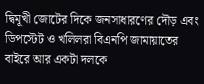দ্বিমূখী জোটের দিকে জনসাধারণের দৌড় এবং ডিপস্টেট ও খলিলরা বিএনপি জামায়াতের বাইরে আর একটা দলকে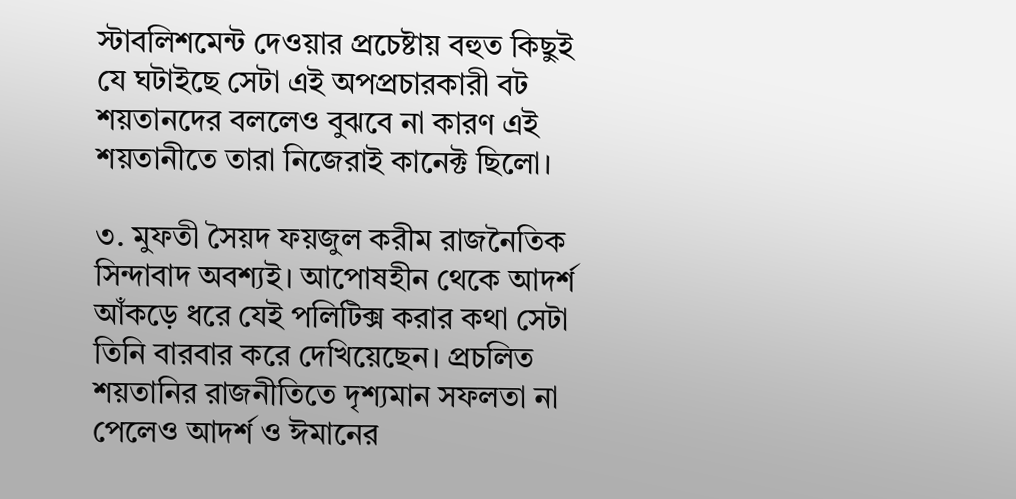স্টাবলিশমেন্ট দেওয়ার প্রচেষ্টায় বহুত কিছুই যে ঘটাইছে সেটা এই অপপ্রচারকারী বট শয়তানদের বললেও বুঝবে না কারণ এই শয়তানীতে তারা নিজেরাই কানেক্ট ছিলো।

৩. মুফতী সৈয়দ ফয়জুল করীম রাজনৈতিক সিন্দাবাদ অবশ্যই। আপোষহীন থেকে আদর্শ আঁকড়ে ধরে যেই পলিটিক্স করার কথা সেটা তিনি বারবার করে দেখিয়েছেন। প্রচলিত শয়তানির রাজনীতিতে দৃশ্যমান সফলতা না পেলেও আদর্শ ও ঈমানের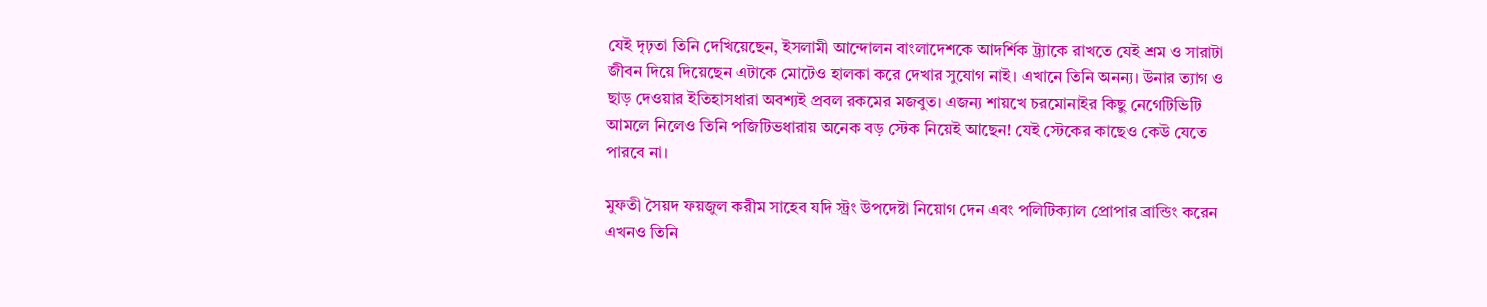যেই দৃঢ়তা তিনি দেখিয়েছেন, ইসলামী আন্দোলন বাংলাদেশকে আদর্শিক ট্র্যাকে রাখতে যেই শ্রম ও সারাটা জীবন দিয়ে দিয়েছেন এটাকে মোটেও হালকা করে দেখার সুযোগ নাই। এখানে তিনি অনন্য। উনার ত্যাগ ও ছাড় দেওয়ার ইতিহাসধারা অবশ্যই প্রবল রকমের মজবুত। এজন্য শায়খে চরমোনাইর কিছু নেগেটিভিটি আমলে নিলেও তিনি পজিটিভধারায় অনেক বড় স্টেক নিয়েই আছেন! যেই স্টেকের কাছেও কেউ যেতে পারবে না।

মুফতী সৈয়দ ফয়জুল করীম সাহেব যদি স্ট্রং উপদেষ্টা নিয়োগ দেন এবং পলিটিক্যাল প্রোপার ব্রান্ডিং করেন এখনও তিনি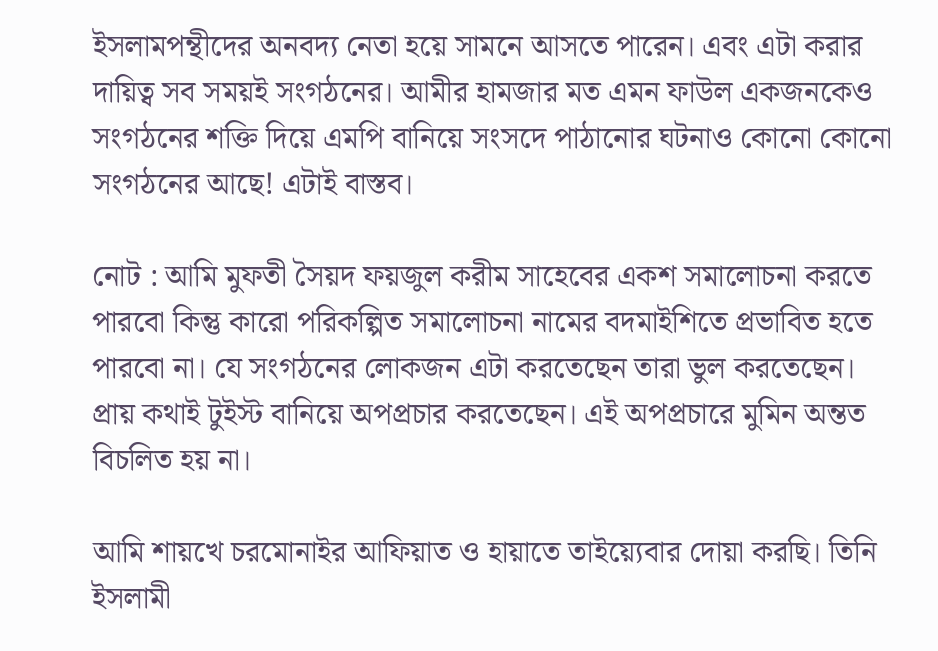ইসলামপন্থীদের অনবদ্য নেতা হয়ে সামনে আসতে পারেন। এবং এটা করার দায়িত্ব সব সময়ই সংগঠনের। আমীর হামজার মত এমন ফাউল একজনকেও সংগঠনের শক্তি দিয়ে এমপি বানিয়ে সংসদে পাঠানোর ঘটনাও কোনো কোনো সংগঠনের আছে! এটাই বাস্তব।

নোট : আমি মুফতী সৈয়দ ফয়জুল করীম সাহেবের একশ সমালোচনা করতে পারবো কিন্তু কারো পরিকল্পিত সমালোচনা নামের বদমাইশিতে প্রভাবিত হতে পারবো না। যে সংগঠনের লোকজন এটা করতেছেন তারা ভুল করতেছেন। প্রায় কথাই টুইস্ট বানিয়ে অপপ্রচার করতেছেন। এই অপপ্রচারে মুমিন অন্তত বিচলিত হয় না।

আমি শায়খে চরমোনাইর আফিয়াত ও হায়াতে তাইয়্যেবার দোয়া করছি। তিনি ইসলামী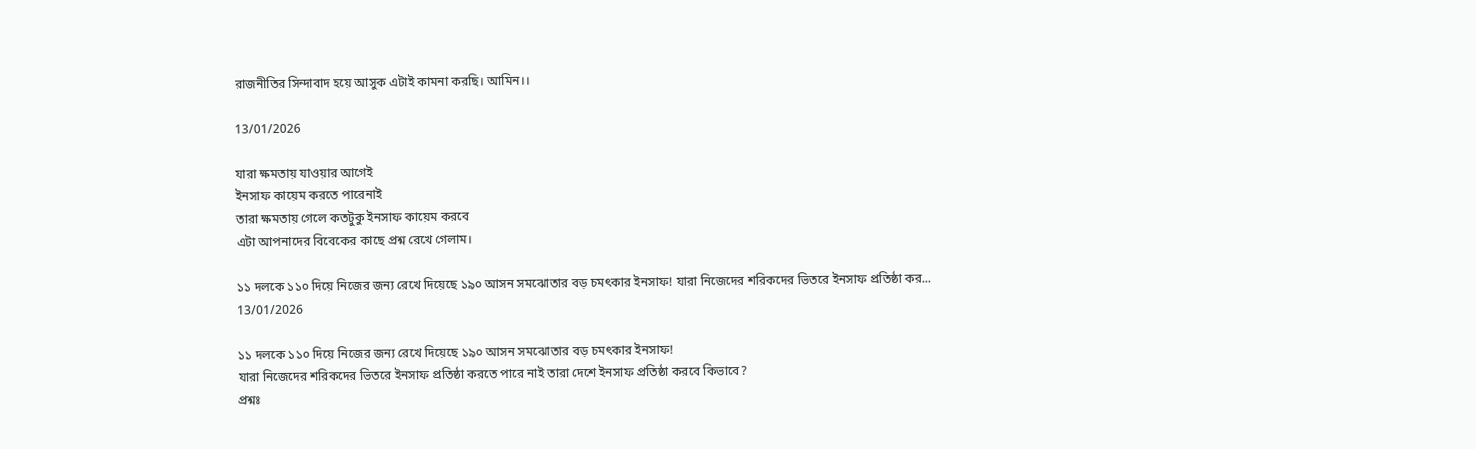রাজনীতির সিন্দাবাদ হয়ে আসুক এটাই কামনা করছি। আমিন।।

13/01/2026

যারা ক্ষমতায় যাওয়ার আগেই
ইনসাফ কায়েম করতে পারেনাই
তারা ক্ষমতায় গেলে কতটুকু ইনসাফ কায়েম করবে
এটা আপনাদের বিবেকের কাছে প্রশ্ন রেখে গেলাম।

১১ দলকে ১১০ দিয়ে নিজের জন্য রেখে দিয়েছে ১৯০ আসন সমঝোতার বড় চমৎকার ইনসাফ! যারা নিজেদের শরিকদের ভিতরে ইনসাফ প্রতিষ্ঠা কর...
13/01/2026

১১ দলকে ১১০ দিয়ে নিজের জন্য রেখে দিয়েছে ১৯০ আসন সমঝোতার বড় চমৎকার ইনসাফ!
যারা নিজেদের শরিকদের ভিতরে ইনসাফ প্রতিষ্ঠা করতে পারে নাই তারা দেশে ইনসাফ প্রতিষ্ঠা করবে কিভাবে?
প্রশ্নঃ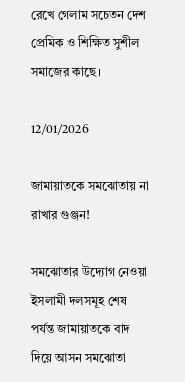রেখে গেলাম সচেতন দেশ প্রেমিক ও শিক্ষিত সুশীল সমাজের কাছে।

12/01/2026

জামায়াতকে সমঝোতায় না রাখার গুঞ্জন!

সমঝোতার উদ্যোগ নেওয়া ইসলামী দলসমূহ শেষ পর্যন্ত জামায়াতকে বাদ দিয়ে আসন সমঝোতা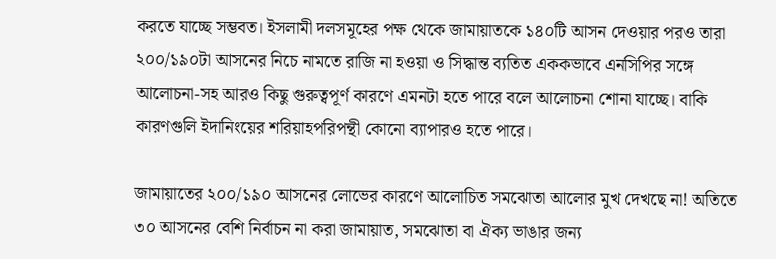করতে যাচ্ছে সম্ভবত। ইসলামী দলসমূহের পক্ষ থেকে জামায়াতকে ১৪০টি আসন দেওয়ার পরও তারা ২০০/১৯০টা আসনের নিচে নামতে রাজি না হওয়া ও সিদ্ধান্ত ব্যতিত এককভাবে এনসিপির সঙ্গে আলোচনা-সহ আরও কিছু গুরুত্বপূর্ণ কারণে এমনটা হতে পারে বলে আলোচনা শোনা যাচ্ছে। বাকি কারণগুলি ইদানিংয়ের শরিয়াহপরিপন্থী কোনো ব্যাপারও হতে পারে।

জামায়াতের ২০০/১৯০ আসনের লোভের কারণে আলোচিত সমঝোতা আলোর মুখ দেখছে না! অতিতে ৩০ আসনের বেশি নির্বাচন না করা জামায়াত, সমঝোতা বা ঐক্য ভাঙার জন্য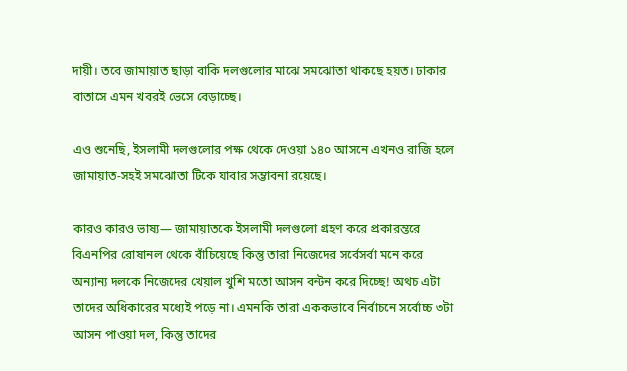দায়ী। তবে জামায়াত ছাড়া বাকি দলগুলোর মাঝে সমঝোতা থাকছে হয়ত। ঢাকার বাতাসে এমন খবরই ভেসে বেড়াচ্ছে।

এও শুনেছি, ইসলামী দলগুলোর পক্ষ থেকে দেওয়া ১৪০ আসনে এখনও রাজি হলে জামায়াত-সহই সমঝোতা টিকে যাবার সম্ভাবনা রয়েছে।

কারও কারও ভাষ্য— জামায়াতকে ইসলামী দলগুলো গ্রহণ করে প্রকারন্তরে বিএনপির রোষানল থেকে বাঁচিয়েছে কিন্তু তারা নিজেদের সর্বেসর্বা মনে করে অন্যান্য দলকে নিজেদের খেয়াল খুশি মতো আসন বন্টন করে দিচ্ছে! অথচ এটা তাদের অধিকারের মধ্যেই পড়ে না। এমনকি তারা এককভাবে নির্বাচনে সর্বোচ্চ ৩টা আসন পাওয়া দল, কিন্তু তাদের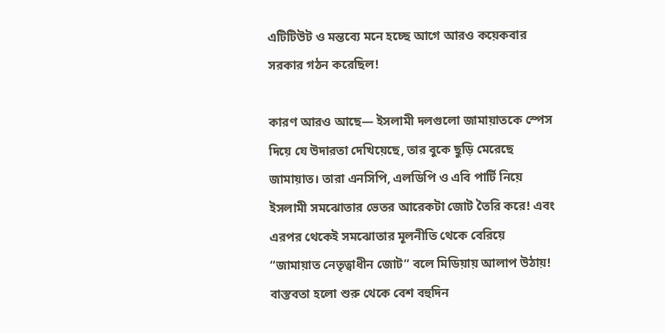এটিটিউট ও মন্তব্যে মনে হচ্ছে আগে আরও কয়েকবার সরকার গঠন করেছিল!

কারণ আরও আছে— ইসলামী দলগুলো জামায়াতকে স্পেস দিয়ে যে উদারতা দেখিয়েছে, তার বুকে ছুড়ি মেরেছে জামায়াত। তারা এনসিপি, এলডিপি ও এবি পার্টি নিয়ে ইসলামী সমঝোতার ভেতর আরেকটা জোট তৈরি করে! এবং এরপর থেকেই সমঝোতার মূলনীতি থেকে বেরিয়ে “জামায়াত নেতৃত্বাধীন জোট” বলে মিডিয়ায় আলাপ উঠায়! বাস্তবতা হলো শুরু থেকে বেশ বহুদিন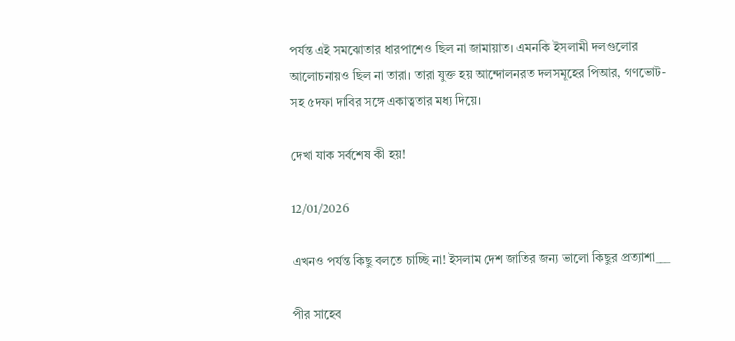পর্যন্ত এই সমঝোতার ধারপাশেও ছিল না জামায়াত। এমনকি ইসলামী দলগুলোর আলোচনায়ও ছিল না তারা। তারা যুক্ত হয় আন্দোলনরত দলসমূহের পিআর, গণভোট-সহ ৫দফা দাবির সঙ্গে একাত্বতার মধ্য দিয়ে।

দেখা যাক সর্বশেষ কী হয়!

12/01/2026

এখনও পর্যন্ত কিছু বলতে চাচ্ছি না! ইসলাম দেশ জাতির জন্য ভালো কিছুর প্রত্যাশা___

পীর সাহেব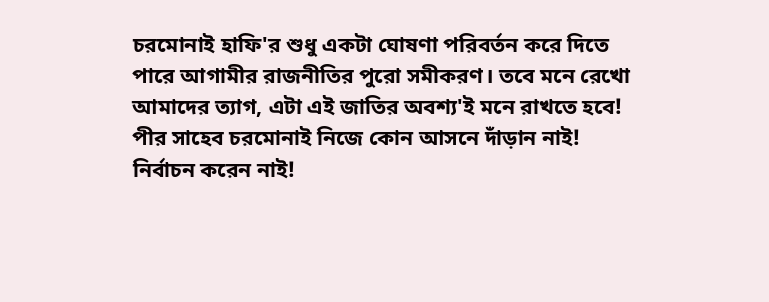চরমোনাই হাফি'র শুধু একটা ঘোষণা পরিবর্তন করে দিতে পারে আগামীর রাজনীতির পুরো সমীকরণ। তবে মনে রেখো আমাদের ত্যাগ, এটা এই জাতির অবশ্য'ই মনে রাখতে হবে! পীর সাহেব চরমোনাই নিজে কোন আসনে দাঁড়ান নাই! নির্বাচন করেন নাই!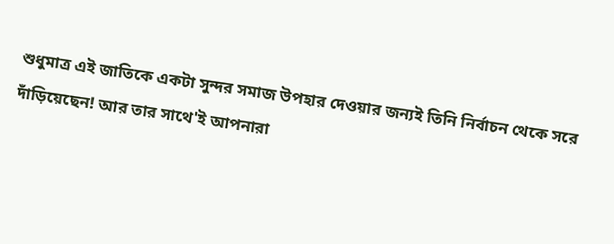শুধুমাত্র এই জাতিকে একটা সুন্দর সমাজ উপহার দেওয়ার জন্যই তিনি নির্বাচন থেকে সরে দাঁড়িয়েছেন! আর তার সাথে'ই আপনারা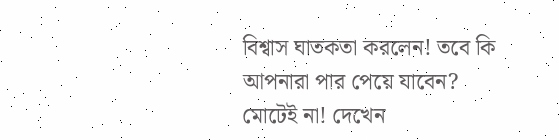বিশ্বাস ঘাতকতা করলেন! তবে কি আপনারা পার পেয়ে যাবেন? মোটেই না! দেখেন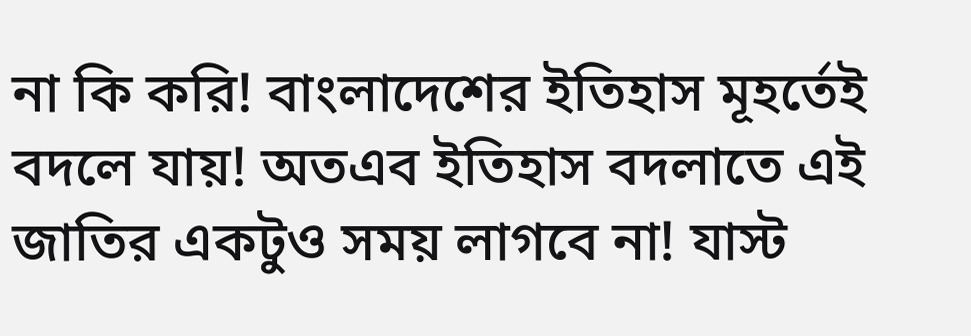না কি করি! বাংলাদেশের ইতিহাস মূহর্তেই বদলে যায়! অতএব ইতিহাস বদলাতে এই জাতির একটুও সময় লাগবে না! যাস্ট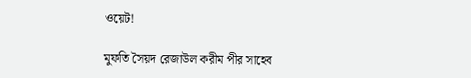ওয়েট!

মুফতি সৈয়দ রেজাউল করীম পীর সাহেব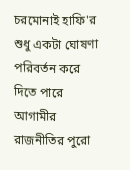চরমোনাই হাফি'র শুধু একটা ঘোষণা পরিবর্তন করে দিতে পারে আগামীর রাজনীতির পুরো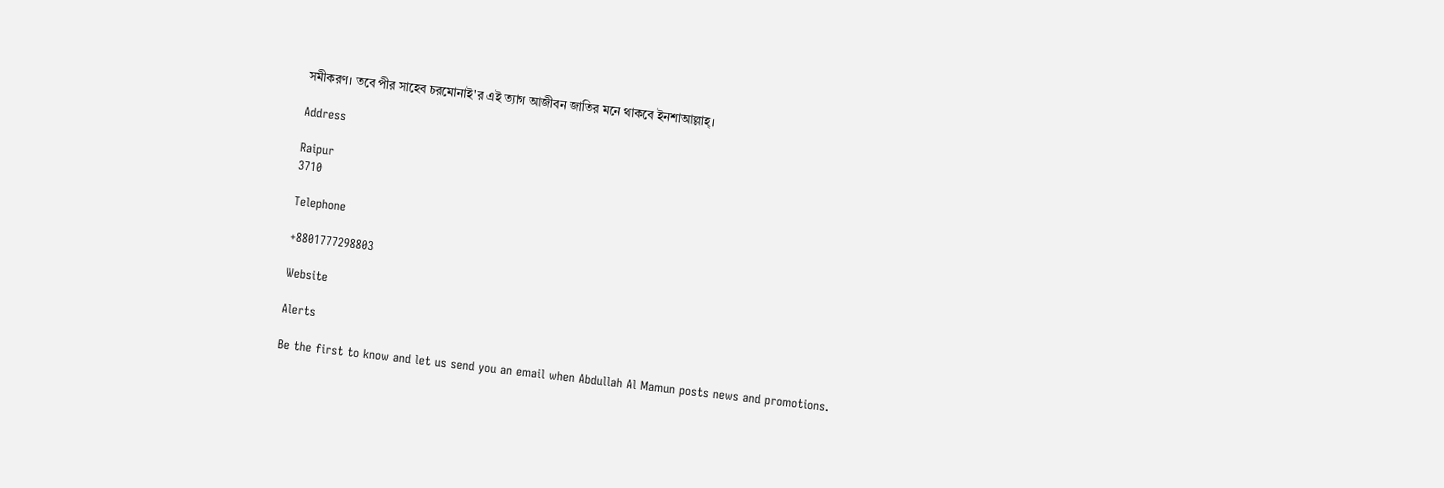সমীকরণ। তবে পীর সাহেব চরমোনাই'র এই ত্যাগ আজীবন জাতির মনে থাকবে ইনশাআল্লাহ্।

Address

Raipur
3710

Telephone

+8801777298803

Website

Alerts

Be the first to know and let us send you an email when Abdullah Al Mamun posts news and promotions.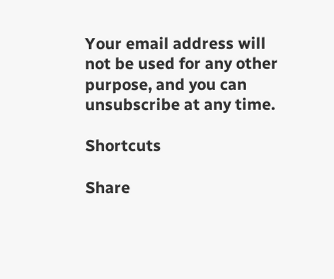Your email address will not be used for any other purpose, and you can unsubscribe at any time.

Shortcuts

Share